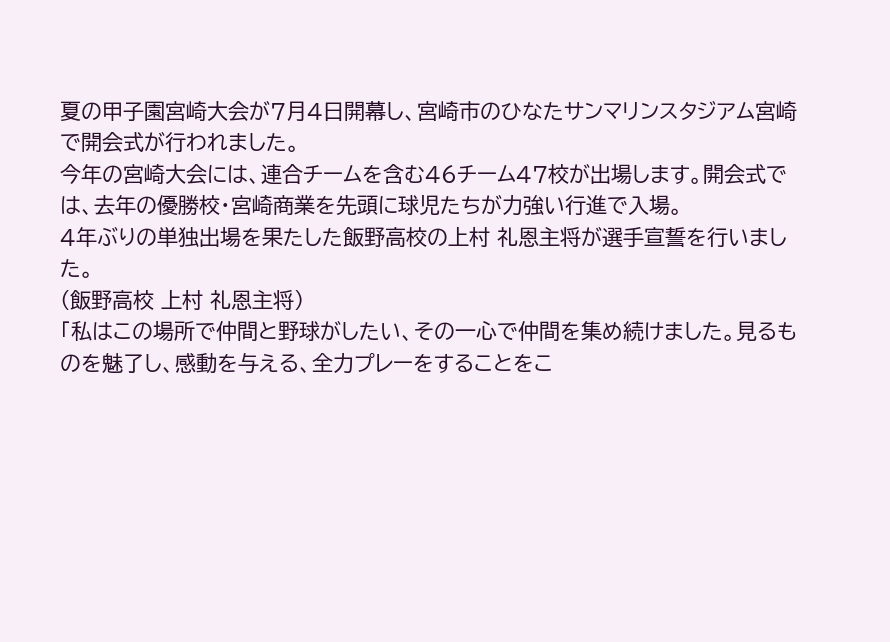夏の甲子園宮崎大会が7月4日開幕し、宮崎市のひなたサンマリンスタジアム宮崎で開会式が行われました。
今年の宮崎大会には、連合チームを含む46チーム47校が出場します。開会式では、去年の優勝校・宮崎商業を先頭に球児たちが力強い行進で入場。
4年ぶりの単独出場を果たした飯野高校の上村 礼恩主将が選手宣誓を行いました。
(飯野高校 上村 礼恩主将)
「私はこの場所で仲間と野球がしたい、その一心で仲間を集め続けました。見るものを魅了し、感動を与える、全力プレーをすることをこ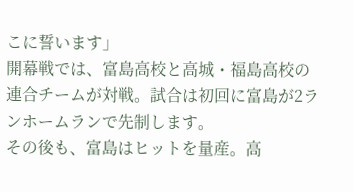こに誓います」
開幕戦では、富島高校と高城・福島高校の連合チームが対戦。試合は初回に富島が2ランホームランで先制します。
その後も、富島はヒットを量産。高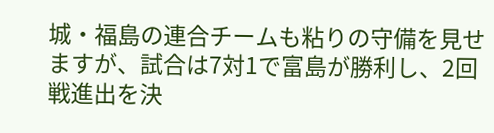城・福島の連合チームも粘りの守備を見せますが、試合は7対1で富島が勝利し、2回戦進出を決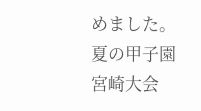めました。
夏の甲子園宮崎大会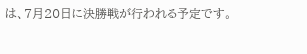は、7月20日に決勝戦が行われる予定です。